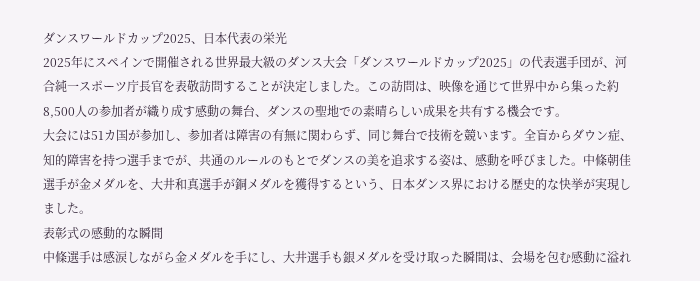ダンスワールドカップ2025、日本代表の栄光
2025年にスペインで開催される世界最大級のダンス大会「ダンスワールドカップ2025」の代表選手団が、河合純一スポーツ庁長官を表敬訪問することが決定しました。この訪問は、映像を通じて世界中から集った約8,500人の参加者が織り成す感動の舞台、ダンスの聖地での素晴らしい成果を共有する機会です。
大会には51カ国が参加し、参加者は障害の有無に関わらず、同じ舞台で技術を競います。全盲からダウン症、知的障害を持つ選手までが、共通のルールのもとでダンスの美を追求する姿は、感動を呼びました。中條朝佳選手が金メダルを、大井和真選手が銅メダルを獲得するという、日本ダンス界における歴史的な快挙が実現しました。
表彰式の感動的な瞬間
中條選手は感涙しながら金メダルを手にし、大井選手も銀メダルを受け取った瞬間は、会場を包む感動に溢れ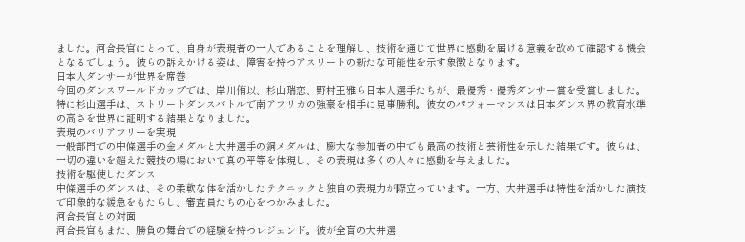ました。河合長官にとって、自身が表現者の一人であることを理解し、技術を通じて世界に感動を届ける意義を改めて確認する機会となるでしょう。彼らの訴えかける姿は、障害を持つアスリートの新たな可能性を示す象徴となります。
日本人ダンサーが世界を席巻
今回のダンスワールドカップでは、岸川侑以、杉山瑞恋、野村王雅ら日本人選手たちが、最優秀・優秀ダンサー賞を受賞しました。特に杉山選手は、ストリートダンスバトルで南アフリカの強豪を相手に見事勝利。彼女のパフォーマンスは日本ダンス界の教育水準の高さを世界に証明する結果となりました。
表現のバリアフリーを実現
一般部門での中條選手の金メダルと大井選手の銅メダルは、膨大な参加者の中でも最高の技術と芸術性を示した結果です。彼らは、一切の違いを超えた競技の場において真の平等を体現し、その表現は多くの人々に感動を与えました。
技術を駆使したダンス
中條選手のダンスは、その柔軟な体を活かしたテクニックと独自の表現力が際立っています。一方、大井選手は特性を活かした演技で印象的な緩急をもたらし、審査員たちの心をつかみました。
河合長官との対面
河合長官もまた、勝負の舞台での経験を持つレジェンド。彼が全盲の大井選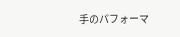手のパフォーマ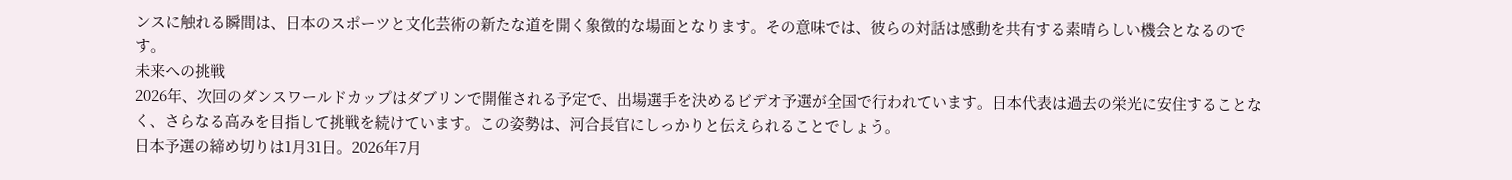ンスに触れる瞬間は、日本のスポーツと文化芸術の新たな道を開く象徴的な場面となります。その意味では、彼らの対話は感動を共有する素晴らしい機会となるのです。
未来への挑戦
2026年、次回のダンスワールドカップはダブリンで開催される予定で、出場選手を決めるビデオ予選が全国で行われています。日本代表は過去の栄光に安住することなく、さらなる高みを目指して挑戦を続けています。この姿勢は、河合長官にしっかりと伝えられることでしょう。
日本予選の締め切りは1月31日。2026年7月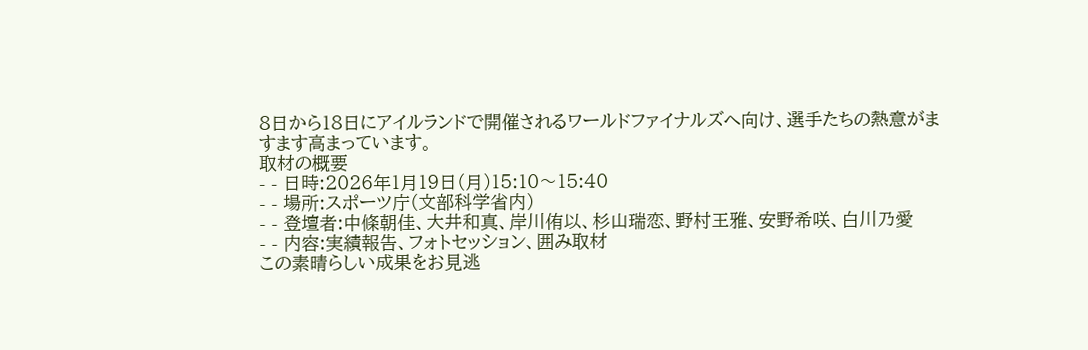8日から18日にアイルランドで開催されるワールドファイナルズへ向け、選手たちの熱意がますます高まっています。
取材の概要
- - 日時:2026年1月19日(月)15:10〜15:40
- - 場所:スポーツ庁(文部科学省内)
- - 登壇者:中條朝佳、大井和真、岸川侑以、杉山瑞恋、野村王雅、安野希咲、白川乃愛
- - 内容:実績報告、フォトセッション、囲み取材
この素晴らしい成果をお見逃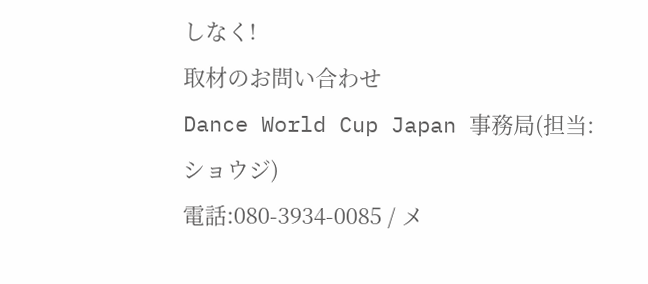しなく!
取材のお問い合わせ
Dance World Cup Japan 事務局(担当:ショウジ)
電話:080-3934-0085 / メ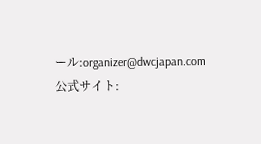ール:organizer@dwcjapan.com
公式サイト: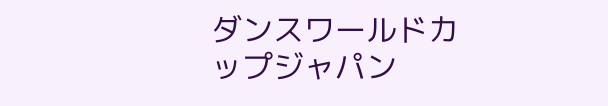ダンスワールドカップジャパン